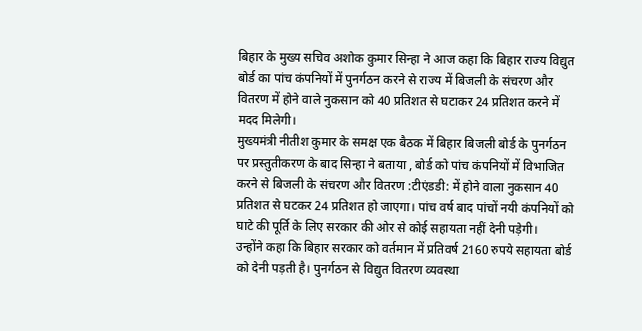बिहार के मुख्य सचिव अशोक कुमार सिन्हा ने आज कहा कि बिहार राज्य विद्युत बोर्ड का पांच कंपनियों में पुनर्गठन करने से राज्य में बिजली के संचरण और वितरण में होने वाले नुकसान को 40 प्रतिशत से घटाकर 24 प्रतिशत करने में मदद मिलेगी।
मुख्यमंत्री नीतीश कुमार के समक्ष एक बैठक में बिहार बिजली बोर्ड के पुनर्गठन पर प्रस्तुतीकरण के बाद सिन्हा ने बताया , बोर्ड को पांच कंपनियों में विभाजित करने से बिजली के संचरण और वितरण :टीएंडडी: में होने वाला नुकसान 40 प्रतिशत से घटकर 24 प्रतिशत हो जाएगा। पांच वर्ष बाद पांचों नयी कंपनियों को घाटे की पूर्ति के लिए सरकार की ओर से कोई सहायता नहीं देनी पड़ेगी।
उन्होंने कहा कि बिहार सरकार को वर्तमान में प्रतिवर्ष 2160 रुपये सहायता बोर्ड को देनी पड़ती है। पुनर्गठन से विद्युत वितरण व्यवस्था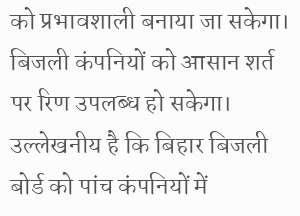को प्रभावशाली बनाया जा सकेगा। बिजली कंपनियों को आसान शर्त पर रिण उपलब्ध हो सकेगा।
उल्लेखनीय है कि बिहार बिजली बोर्ड को पांच कंपनियों में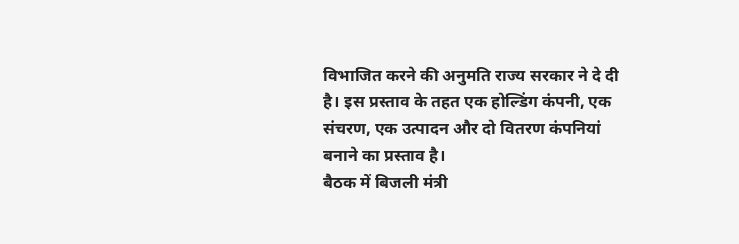विभाजित करने की अनुमति राज्य सरकार ने दे दी है। इस प्रस्ताव के तहत एक होल्डिंग कंपनी, एक संचरण, एक उत्पादन और दो वितरण कंपनियां बनाने का प्रस्ताव है।
बैठक में बिजली मंत्री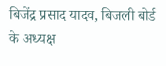बिजेंद्र प्रसाद यादव, बिजली बोर्ड के अध्यक्ष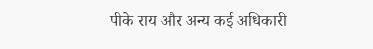पीके राय और अन्य कई अधिकारी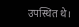उपस्थित थे।